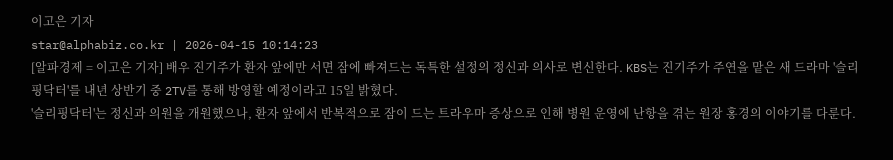이고은 기자
star@alphabiz.co.kr | 2026-04-15 10:14:23
[알파경제 = 이고은 기자] 배우 진기주가 환자 앞에만 서면 잠에 빠져드는 독특한 설정의 정신과 의사로 변신한다. KBS는 진기주가 주연을 맡은 새 드라마 '슬리핑닥터'를 내년 상반기 중 2TV를 통해 방영할 예정이라고 15일 밝혔다.
'슬리핑닥터'는 정신과 의원을 개원했으나, 환자 앞에서 반복적으로 잠이 드는 트라우마 증상으로 인해 병원 운영에 난항을 겪는 원장 홍경의 이야기를 다룬다.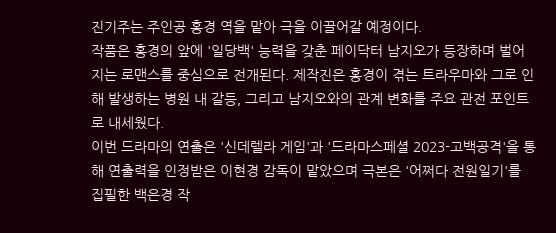진기주는 주인공 홍경 역을 맡아 극을 이끌어갈 예정이다.
작품은 홍경의 앞에 '일당백' 능력을 갖춘 페이닥터 남지오가 등장하며 벌어지는 로맨스를 중심으로 전개된다. 제작진은 홍경이 겪는 트라우마와 그로 인해 발생하는 병원 내 갈등, 그리고 남지오와의 관계 변화를 주요 관전 포인트로 내세웠다.
이번 드라마의 연출은 '신데렐라 게임'과 '드라마스페셜 2023-고백공격'을 통해 연출력을 인정받은 이현경 감독이 맡았으며 극본은 '어쩌다 전원일기'를 집필한 백은경 작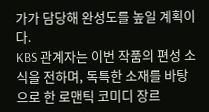가가 담당해 완성도를 높일 계획이다.
KBS 관계자는 이번 작품의 편성 소식을 전하며, 독특한 소재를 바탕으로 한 로맨틱 코미디 장르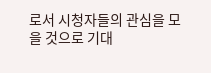로서 시청자들의 관심을 모을 것으로 기대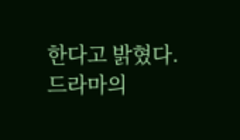한다고 밝혔다. 드라마의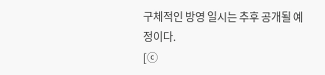구체적인 방영 일시는 추후 공개될 예정이다.
[ⓒ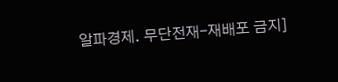알파경제. 무단전재-재배포 금지]